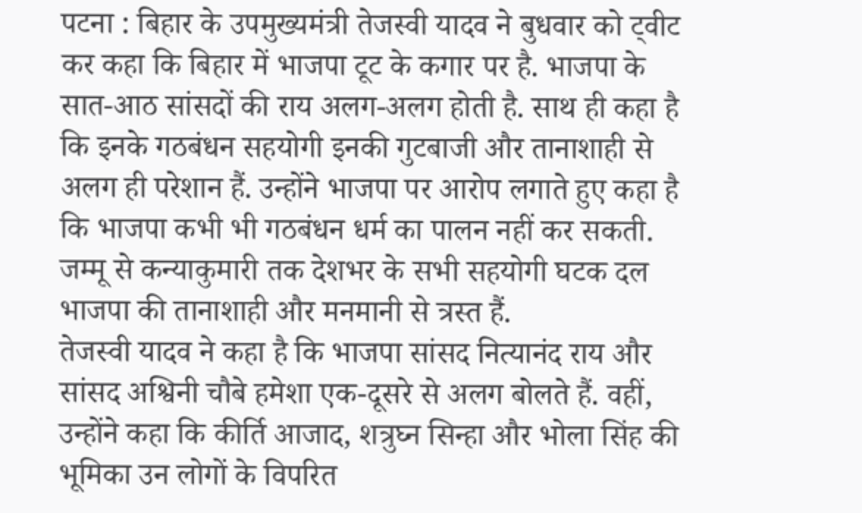पटना : बिहार के उपमुख्यमंत्री तेजस्वी यादव ने बुधवार को ट्वीट कर कहा कि बिहार में भाजपा टूट के कगार पर है. भाजपा के सात-आठ सांसदों की राय अलग-अलग होती है. साथ ही कहा है कि इनके गठबंधन सहयोगी इनकी गुटबाजी और तानाशाही से अलग ही परेशान हैं. उन्होंने भाजपा पर आरोप लगाते हुए कहा है कि भाजपा कभी भी गठबंधन धर्म का पालन नहीं कर सकती. जम्मू से कन्याकुमारी तक देशभर के सभी सहयोगी घटक दल भाजपा की तानाशाही और मनमानी से त्रस्त हैं.
तेजस्वी यादव ने कहा है कि भाजपा सांसद नित्यानंद राय और सांसद अश्विनी चौबे हमेशा एक-दूसरे से अलग बोलते हैं. वहीं, उन्होंने कहा कि कीर्ति आजाद, शत्रुघ्न सिन्हा और भोला सिंह की भूमिका उन लोगों के विपरित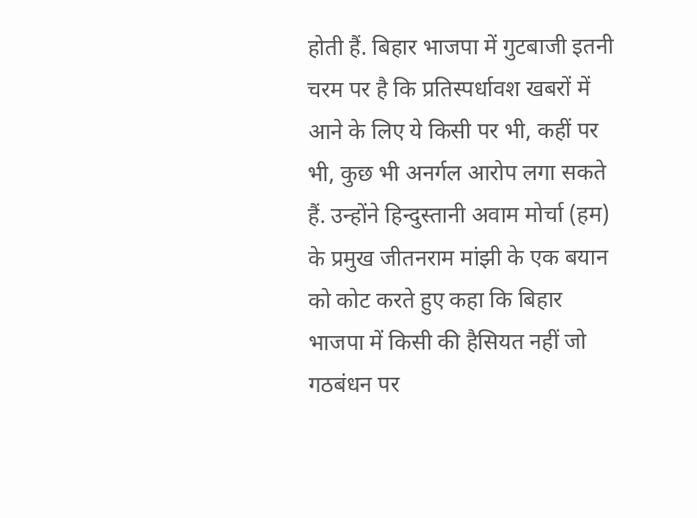होती हैं. बिहार भाजपा में गुटबाजी इतनी चरम पर है कि प्रतिस्पर्धावश खबरों में आने के लिए ये किसी पर भी, कहीं पर भी, कुछ भी अनर्गल आरोप लगा सकते हैं. उन्होंने हिन्दुस्तानी अवाम मोर्चा (हम) के प्रमुख जीतनराम मांझी के एक बयान को कोट करते हुए कहा कि बिहार भाजपा में किसी की हैसियत नहीं जो गठबंधन पर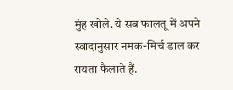मुंह खोले. ये सब फालतू में अपने स्वादानुसार नमक-मिर्च डाल कर रायता फैलाते हैं.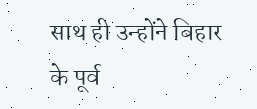साथ ही उन्होंने बिहार के पूर्व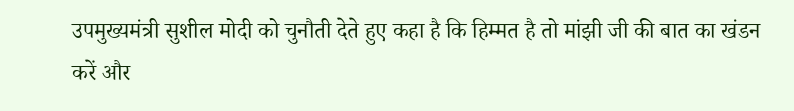उपमुख्यमंत्री सुशील मोदी को चुनौती देते हुए कहा है कि हिम्मत है तो मांझी जी की बात का खंडन करें और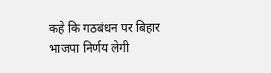कहे कि गठबंधन पर बिहार भाजपा निर्णय लेगी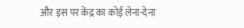और इस पर केंद्र का कोई लेना-देना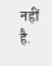नहीं है.